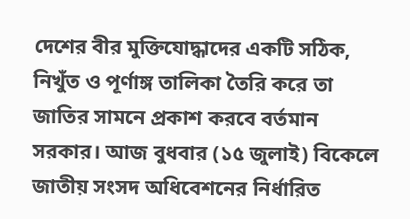দেশের বীর মুক্তিযোদ্ধাদের একটি সঠিক, নিখুঁত ও পূর্ণাঙ্গ তালিকা তৈরি করে তা জাতির সামনে প্রকাশ করবে বর্তমান সরকার। আজ বুধবার (১৫ জুলাই) বিকেলে জাতীয় সংসদ অধিবেশনের নির্ধারিত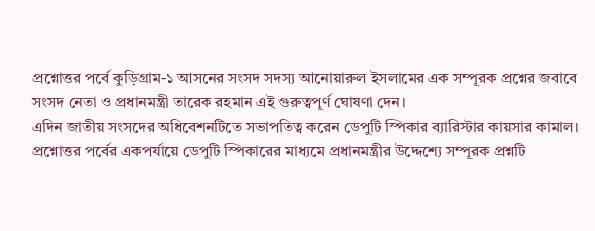প্রশ্নোত্তর পর্বে কুড়িগ্রাম-১ আসনের সংসদ সদস্য আনোয়ারুল ইসলামের এক সম্পূরক প্রশ্নের জবাবে সংসদ নেতা ও প্রধানমন্ত্রী তারেক রহমান এই গুরুত্বপূর্ণ ঘোষণা দেন।
এদিন জাতীয় সংসদের অধিবেশনটিতে সভাপতিত্ব করেন ডেপুটি স্পিকার ব্যারিস্টার কায়সার কামাল। প্রশ্নোত্তর পর্বের একপর্যায়ে ডেপুটি স্পিকারের মাধ্যমে প্রধানমন্ত্রীর উদ্দেশ্যে সম্পূরক প্রশ্নটি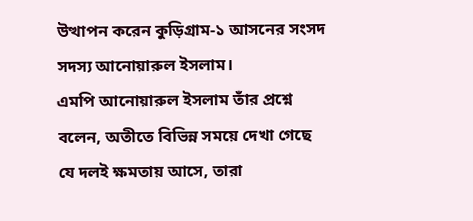উত্থাপন করেন কুড়িগ্রাম-১ আসনের সংসদ সদস্য আনোয়ারুল ইসলাম।
এমপি আনোয়ারুল ইসলাম তাঁর প্রশ্নে বলেন, অতীতে বিভিন্ন সময়ে দেখা গেছে যে দলই ক্ষমতায় আসে, তারা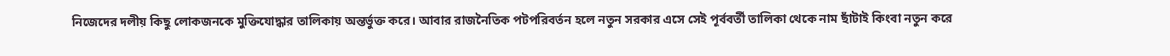নিজেদের দলীয় কিছু লোকজনকে মুক্তিযোদ্ধার তালিকায় অন্তর্ভুক্ত করে। আবার রাজনৈতিক পটপরিবর্তন হলে নতুন সরকার এসে সেই পূর্ববর্তী তালিকা থেকে নাম ছাঁটাই কিংবা নতুন করে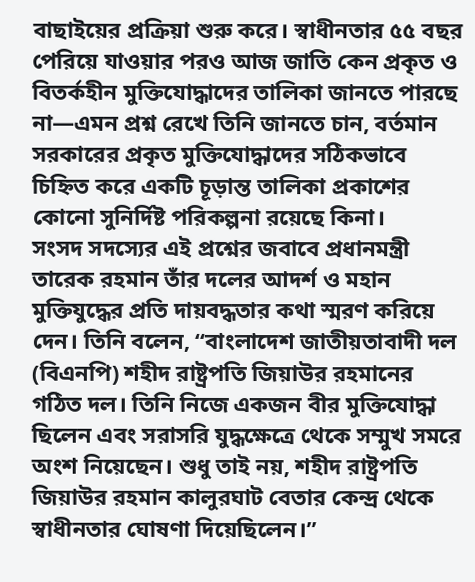বাছাইয়ের প্রক্রিয়া শুরু করে। স্বাধীনতার ৫৫ বছর পেরিয়ে যাওয়ার পরও আজ জাতি কেন প্রকৃত ও বিতর্কহীন মুক্তিযোদ্ধাদের তালিকা জানতে পারছে না—এমন প্রশ্ন রেখে তিনি জানতে চান, বর্তমান সরকারের প্রকৃত মুক্তিযোদ্ধাদের সঠিকভাবে চিহ্নিত করে একটি চূড়ান্ত তালিকা প্রকাশের কোনো সুনির্দিষ্ট পরিকল্পনা রয়েছে কিনা।
সংসদ সদস্যের এই প্রশ্নের জবাবে প্রধানমন্ত্রী তারেক রহমান তাঁর দলের আদর্শ ও মহান মুক্তিযুদ্ধের প্রতি দায়বদ্ধতার কথা স্মরণ করিয়ে দেন। তিনি বলেন, “বাংলাদেশ জাতীয়তাবাদী দল (বিএনপি) শহীদ রাষ্ট্রপতি জিয়াউর রহমানের গঠিত দল। তিনি নিজে একজন বীর মুক্তিযোদ্ধা ছিলেন এবং সরাসরি যুদ্ধক্ষেত্রে থেকে সম্মুখ সমরে অংশ নিয়েছেন। শুধু তাই নয়, শহীদ রাষ্ট্রপতি জিয়াউর রহমান কালুরঘাট বেতার কেন্দ্র থেকে স্বাধীনতার ঘোষণা দিয়েছিলেন।”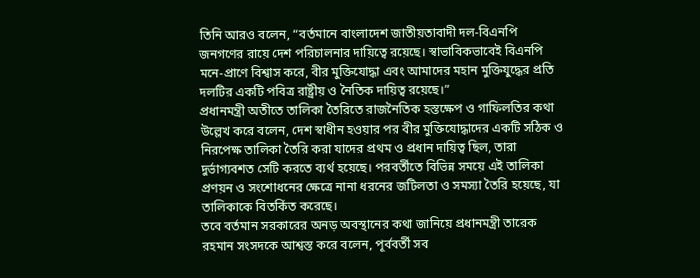তিনি আরও বলেন, “বর্তমানে বাংলাদেশ জাতীয়তাবাদী দল-বিএনপি জনগণের রায়ে দেশ পরিচালনার দায়িত্বে রয়েছে। স্বাভাবিকভাবেই বিএনপি মনে-প্রাণে বিশ্বাস করে, বীর মুক্তিযোদ্ধা এবং আমাদের মহান মুক্তিযুদ্ধের প্রতি দলটির একটি পবিত্র রাষ্ট্রীয় ও নৈতিক দায়িত্ব রয়েছে।”
প্রধানমন্ত্রী অতীতে তালিকা তৈরিতে রাজনৈতিক হস্তক্ষেপ ও গাফিলতির কথা উল্লেখ করে বলেন, দেশ স্বাধীন হওয়ার পর বীর মুক্তিযোদ্ধাদের একটি সঠিক ও নিরপেক্ষ তালিকা তৈরি করা যাদের প্রথম ও প্রধান দায়িত্ব ছিল, তারা দুর্ভাগ্যবশত সেটি করতে ব্যর্থ হয়েছে। পরবর্তীতে বিভিন্ন সময়ে এই তালিকা প্রণয়ন ও সংশোধনের ক্ষেত্রে নানা ধরনের জটিলতা ও সমস্যা তৈরি হয়েছে, যা তালিকাকে বিতর্কিত করেছে।
তবে বর্তমান সরকারের অনড় অবস্থানের কথা জানিয়ে প্রধানমন্ত্রী তারেক রহমান সংসদকে আশ্বস্ত করে বলেন, পূর্ববর্তী সব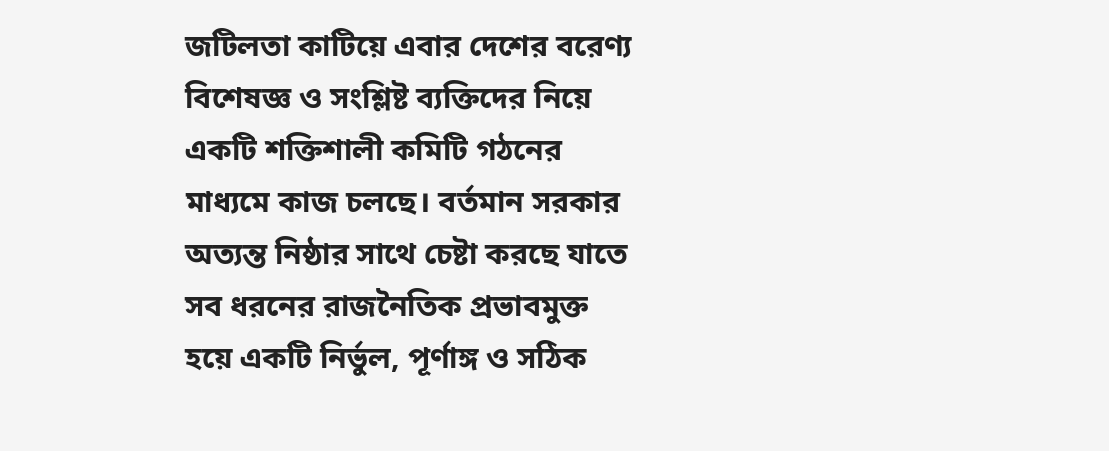জটিলতা কাটিয়ে এবার দেশের বরেণ্য বিশেষজ্ঞ ও সংশ্লিষ্ট ব্যক্তিদের নিয়ে একটি শক্তিশালী কমিটি গঠনের মাধ্যমে কাজ চলছে। বর্তমান সরকার অত্যন্ত নিষ্ঠার সাথে চেষ্টা করছে যাতে সব ধরনের রাজনৈতিক প্রভাবমুক্ত হয়ে একটি নির্ভুল, পূর্ণাঙ্গ ও সঠিক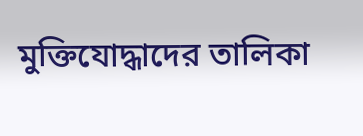মুক্তিযোদ্ধাদের তালিকা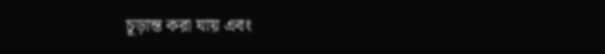চূড়ান্ত করা যায় এবং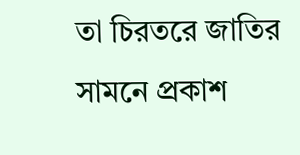তা চিরতরে জাতির সামনে প্রকাশ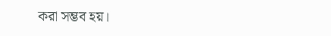করা সম্ভব হয়।